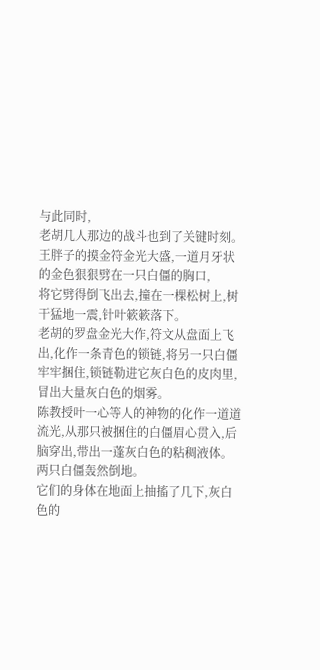与此同时,
老胡几人那边的战斗也到了关键时刻。
王胖子的摸金符金光大盛,一道月牙状的金色狠狠劈在一只白僵的胸口,
将它劈得倒飞出去,撞在一棵松树上,树干猛地一震,针叶簌簌落下。
老胡的罗盘金光大作,符文从盘面上飞出,化作一条青色的锁链,将另一只白僵牢牢捆住,锁链勒进它灰白色的皮肉里,冒出大量灰白色的烟雾。
陈教授叶一心等人的神物的化作一道道流光,从那只被捆住的白僵眉心贯入,后脑穿出,带出一蓬灰白色的粘稠液体。
两只白僵轰然倒地。
它们的身体在地面上抽搐了几下,灰白色的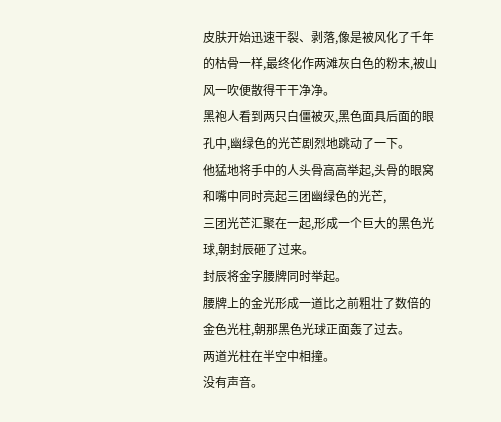皮肤开始迅速干裂、剥落,像是被风化了千年的枯骨一样,最终化作两滩灰白色的粉末,被山风一吹便散得干干净净。
黑袍人看到两只白僵被灭,黑色面具后面的眼孔中,幽绿色的光芒剧烈地跳动了一下。
他猛地将手中的人头骨高高举起,头骨的眼窝和嘴中同时亮起三团幽绿色的光芒,
三团光芒汇聚在一起,形成一个巨大的黑色光球,朝封辰砸了过来。
封辰将金字腰牌同时举起。
腰牌上的金光形成一道比之前粗壮了数倍的金色光柱,朝那黑色光球正面轰了过去。
两道光柱在半空中相撞。
没有声音。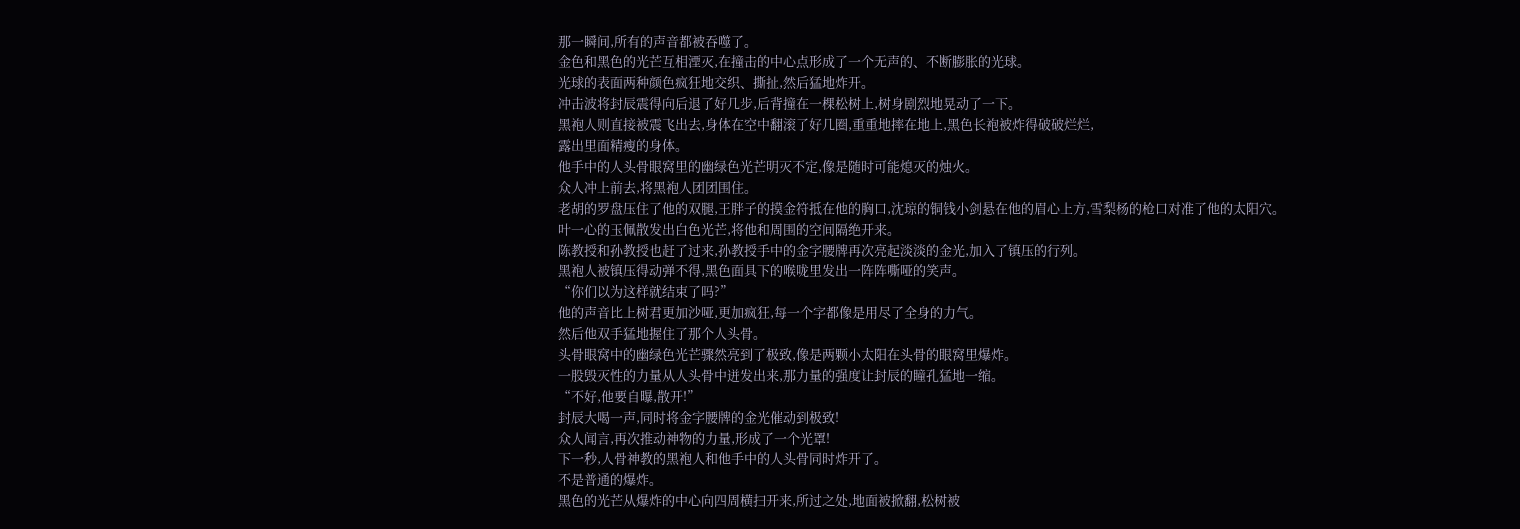那一瞬间,所有的声音都被吞噬了。
金色和黑色的光芒互相湮灭,在撞击的中心点形成了一个无声的、不断膨胀的光球。
光球的表面两种颜色疯狂地交织、撕扯,然后猛地炸开。
冲击波将封辰震得向后退了好几步,后背撞在一棵松树上,树身剧烈地晃动了一下。
黑袍人则直接被震飞出去,身体在空中翻滚了好几圈,重重地摔在地上,黑色长袍被炸得破破烂烂,
露出里面精瘦的身体。
他手中的人头骨眼窝里的幽绿色光芒明灭不定,像是随时可能熄灭的烛火。
众人冲上前去,将黑袍人团团围住。
老胡的罗盘压住了他的双腿,王胖子的摸金符抵在他的胸口,沈琼的铜钱小剑悬在他的眉心上方,雪梨杨的枪口对准了他的太阳穴。
叶一心的玉佩散发出白色光芒,将他和周围的空间隔绝开来。
陈教授和孙教授也赶了过来,孙教授手中的金字腰牌再次亮起淡淡的金光,加入了镇压的行列。
黑袍人被镇压得动弹不得,黑色面具下的喉咙里发出一阵阵嘶哑的笑声。
“你们以为这样就结束了吗?”
他的声音比上树君更加沙哑,更加疯狂,每一个字都像是用尽了全身的力气。
然后他双手猛地握住了那个人头骨。
头骨眼窝中的幽绿色光芒骤然亮到了极致,像是两颗小太阳在头骨的眼窝里爆炸。
一股毁灭性的力量从人头骨中迸发出来,那力量的强度让封辰的瞳孔猛地一缩。
“不好,他要自曝,散开!”
封辰大喝一声,同时将金字腰牌的金光催动到极致!
众人闻言,再次推动神物的力量,形成了一个光罩!
下一秒,人骨神教的黑袍人和他手中的人头骨同时炸开了。
不是普通的爆炸。
黑色的光芒从爆炸的中心向四周横扫开来,所过之处,地面被掀翻,松树被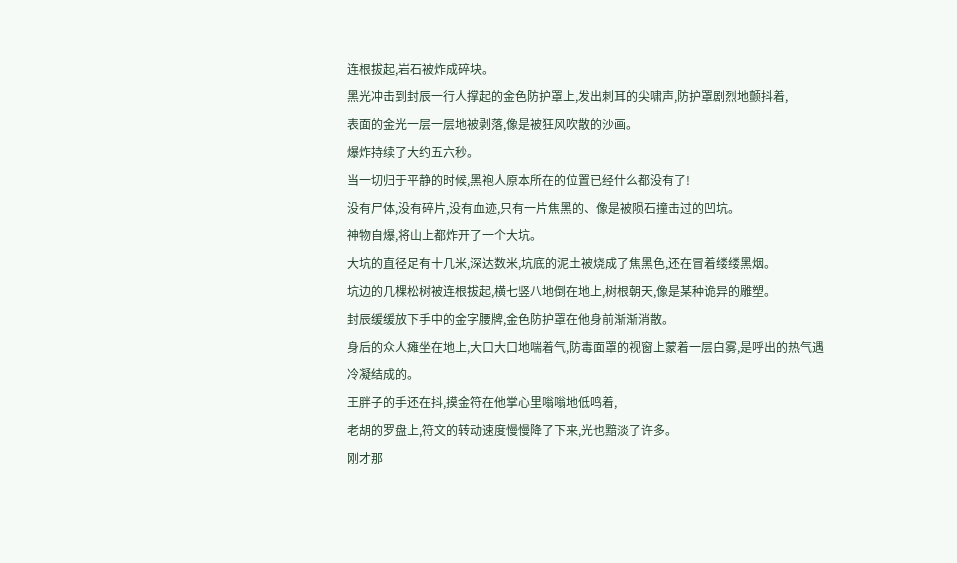连根拔起,岩石被炸成碎块。
黑光冲击到封辰一行人撑起的金色防护罩上,发出刺耳的尖啸声,防护罩剧烈地颤抖着,
表面的金光一层一层地被剥落,像是被狂风吹散的沙画。
爆炸持续了大约五六秒。
当一切归于平静的时候,黑袍人原本所在的位置已经什么都没有了!
没有尸体,没有碎片,没有血迹,只有一片焦黑的、像是被陨石撞击过的凹坑。
神物自爆,将山上都炸开了一个大坑。
大坑的直径足有十几米,深达数米,坑底的泥土被烧成了焦黑色,还在冒着缕缕黑烟。
坑边的几棵松树被连根拔起,横七竖八地倒在地上,树根朝天,像是某种诡异的雕塑。
封辰缓缓放下手中的金字腰牌,金色防护罩在他身前渐渐消散。
身后的众人瘫坐在地上,大口大口地喘着气,防毒面罩的视窗上蒙着一层白雾,是呼出的热气遇冷凝结成的。
王胖子的手还在抖,摸金符在他掌心里嗡嗡地低鸣着,
老胡的罗盘上,符文的转动速度慢慢降了下来,光也黯淡了许多。
刚才那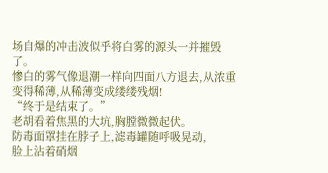场自爆的冲击波似乎将白雾的源头一并摧毁了。
惨白的雾气像退潮一样向四面八方退去,从浓重变得稀薄,从稀薄变成缕缕残烟!
“终于是结束了。”
老胡看着焦黑的大坑,胸膛微微起伏。
防毒面罩挂在脖子上,滤毒罐随呼吸晃动,
脸上沾着硝烟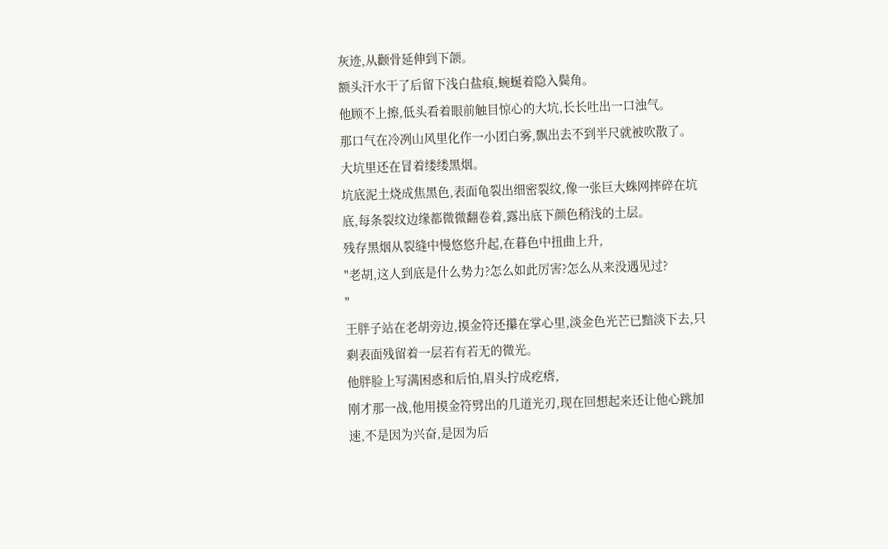灰迹,从颧骨延伸到下颌。
额头汗水干了后留下浅白盐痕,蜿蜒着隐入鬓角。
他顾不上擦,低头看着眼前触目惊心的大坑,长长吐出一口浊气。
那口气在冷冽山风里化作一小团白雾,飘出去不到半尺就被吹散了。
大坑里还在冒着缕缕黑烟。
坑底泥土烧成焦黑色,表面龟裂出细密裂纹,像一张巨大蛛网摔碎在坑底,每条裂纹边缘都微微翻卷着,露出底下颜色稍浅的土层。
残存黑烟从裂缝中慢悠悠升起,在暮色中扭曲上升,
"老胡,这人到底是什么势力?怎么如此厉害?怎么从来没遇见过?
"
王胖子站在老胡旁边,摸金符还攥在掌心里,淡金色光芒已黯淡下去,只剩表面残留着一层若有若无的微光。
他胖脸上写满困惑和后怕,眉头拧成疙瘩,
刚才那一战,他用摸金符劈出的几道光刃,现在回想起来还让他心跳加速,不是因为兴奋,是因为后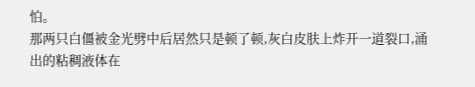怕。
那两只白僵被金光劈中后居然只是顿了顿,灰白皮肤上炸开一道裂口,涌出的粘稠液体在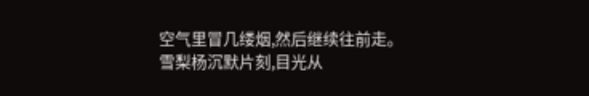空气里冒几缕烟,然后继续往前走。
雪梨杨沉默片刻,目光从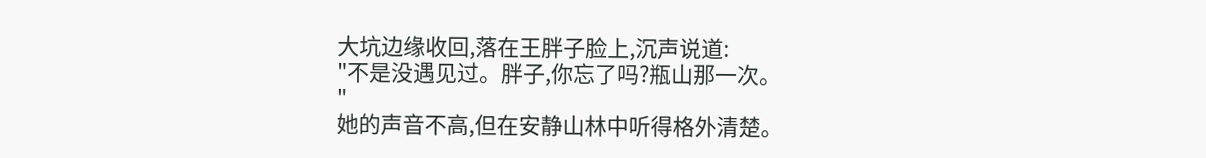大坑边缘收回,落在王胖子脸上,沉声说道:
"不是没遇见过。胖子,你忘了吗?瓶山那一次。
"
她的声音不高,但在安静山林中听得格外清楚。